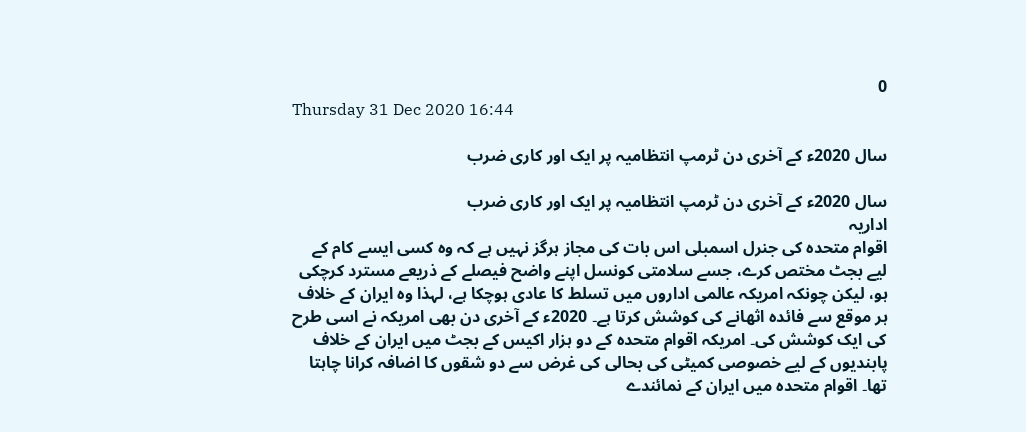0
Thursday 31 Dec 2020 16:44

سال 2020ء کے آخری دن ٹرمپ انتظامیہ پر ایک اور کاری ضرب

سال 2020ء کے آخری دن ٹرمپ انتظامیہ پر ایک اور کاری ضرب
اداریہ
اقوام متحدہ کی جنرل اسمبلی اس بات کی مجاز ہرگز نہیں ہے کہ وہ کسی ایسے کام کے لیے بجٹ مختص کرے، جسے سلامتی کونسل اپنے واضح فیصلے کے ذریعے مسترد کرچکی ہو، لیکن چونکہ امریکہ عالمی اداروں میں تسلط کا عادی ہوچکا ہے، لہذا وہ ایران کے خلاف ہر موقع سے فائدہ اثھانے کی کوشش کرتا ہے۔ 2020ء کے آخری دن بھی امریکہ نے اسی طرح کی ایک کوشش کی۔ امریکہ اقوام متحدہ کے دو ہزار اکیس کے بجٹ میں ایران کے خلاف پابندیوں کے لیے خصوصی کمیٹی کی بحالی کی غرض سے دو شقوں کا اضافہ کرانا چاہتا تھا۔ اقوام متحدہ میں ایران کے نمائندے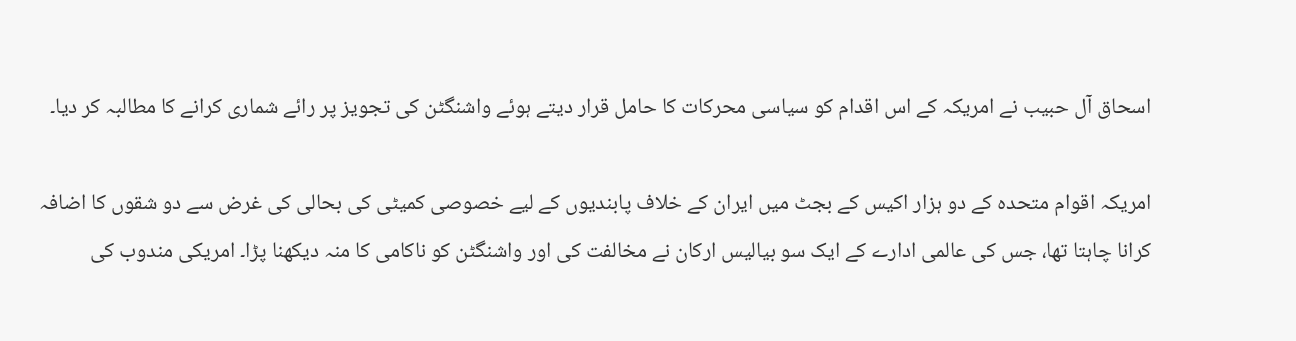اسحاق آل حبیب نے امریکہ کے اس اقدام کو سیاسی محرکات کا حامل قرار دیتے ہوئے واشنگٹن کی تجویز پر رائے شماری کرانے کا مطالبہ کر دیا۔

امریکہ اقوام متحدہ کے دو ہزار اکیس کے بجٹ میں ایران کے خلاف پابندیوں کے لیے خصوصی کمیٹی کی بحالی کی غرض سے دو شقوں کا اضافہ کرانا چاہتا تھا، جس کی عالمی ادارے کے ایک سو بیالیس ارکان نے مخالفت کی اور واشنگٹن کو ناکامی کا منہ دیکھنا پڑا۔ امریکی مندوب کی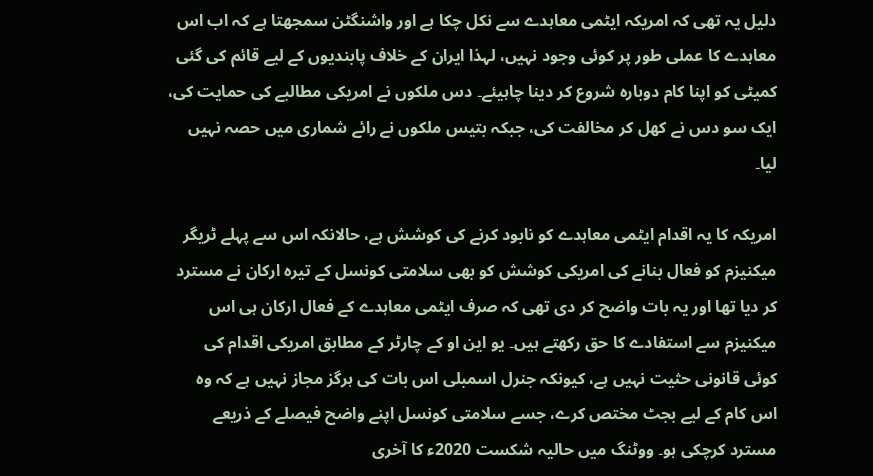دلیل یہ تھی کہ امریکہ ایٹمی معاہدے سے نکل چکا ہے اور واشنگٹن سمجھتا ہے کہ اب اس معاہدے کا عملی طور پر کوئی وجود نہیں، لہذا ایران کے خلاف پابندیوں کے لیے قائم کی گئی کمیٹی کو اپنا کام دوبارہ شروع کر دینا چاہیئے۔ دس ملکوں نے امریکی مطالبے کی حمایت کی، ایک سو دس نے کھل کر مخالفت کی، جبکہ بتیس ملکوں نے رائے شماری میں حصہ نہیں لیا۔

امریکہ کا یہ اقدام ایٹمی معاہدے کو نابود کرنے کی کوشش ہے، حالانکہ اس سے پہلے ٹریگر میکنیزم کو فعال بنانے کی امریکی کوشش کو بھی سلامتی کونسل کے تیرہ ارکان نے مسترد کر دیا تھا اور یہ بات واضح کر دی تھی کہ صرف ایٹمی معاہدے کے فعال ارکان ہی اس میکنیزم سے استفادے کا حق رکھتے ہیں۔ یو این او کے چارٹر کے مطابق امریکی اقدام کی کوئی قانونی حثیت نہیں ہے، کیونکہ جنرل اسمبلی اس بات کی ہرگز مجاز نہیں ہے کہ وہ اس کام کے لیے بجٹ مختص کرے، جسے سلامتی کونسل اپنے واضح فیصلے کے ذریعے مسترد کرچکی ہو۔ ووٹنگ میں حالیہ شکست 2020ء کا آخری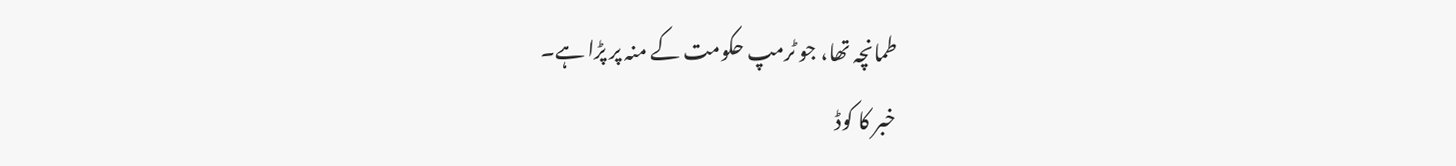طمانچہ تھا، جو ٹرمپ حکومت کے منہ پر پڑا ہے۔
خبر کا کوڈ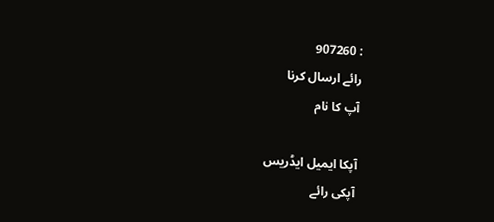: 907260
رائے ارسال کرنا
آپ کا نام

آپکا ایمیل ایڈریس
آپکی رائے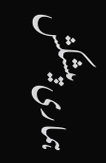ہماری پیشکش